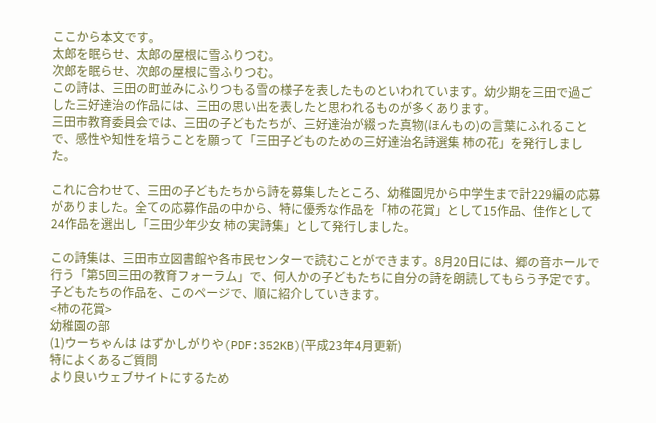ここから本文です。
太郎を眠らせ、太郎の屋根に雪ふりつむ。
次郎を眠らせ、次郎の屋根に雪ふりつむ。
この詩は、三田の町並みにふりつもる雪の様子を表したものといわれています。幼少期を三田で過ごした三好達治の作品には、三田の思い出を表したと思われるものが多くあります。
三田市教育委員会では、三田の子どもたちが、三好達治が綴った真物(ほんもの)の言葉にふれることで、感性や知性を培うことを願って「三田子どものための三好達治名詩選集 柿の花」を発行しました。

これに合わせて、三田の子どもたちから詩を募集したところ、幼稚園児から中学生まで計229編の応募がありました。全ての応募作品の中から、特に優秀な作品を「柿の花賞」として15作品、佳作として24作品を選出し「三田少年少女 柿の実詩集」として発行しました。

この詩集は、三田市立図書館や各市民センターで読むことができます。8月20日には、郷の音ホールで行う「第5回三田の教育フォーラム」で、何人かの子どもたちに自分の詩を朗読してもらう予定です。
子どもたちの作品を、このページで、順に紹介していきます。
<柿の花賞>
幼稚園の部
(1)ウーちゃんは はずかしがりや(PDF:352KB)(平成23年4月更新)
特によくあるご質問
より良いウェブサイトにするため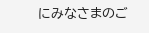にみなさまのご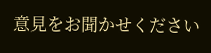意見をお聞かせください